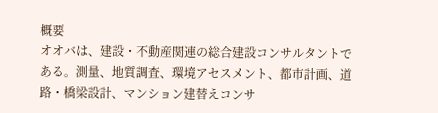概要
オオバは、建設・不動産関連の総合建設コンサルタントである。測量、地質調査、環境アセスメント、都市計画、道路・橋梁設計、マンション建替えコンサ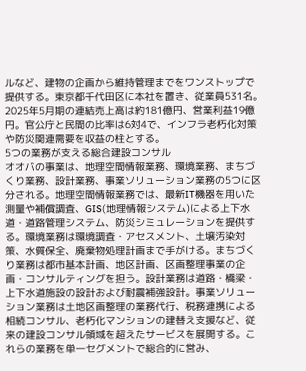ルなど、建物の企画から維持管理までをワンストップで提供する。東京都千代田区に本社を置き、従業員531名。2025年5月期の連結売上高は約181億円、営業利益19億円。官公庁と民間の比率は6対4で、インフラ老朽化対策や防災関連需要を収益の柱とする。
5つの業務が支える総合建設コンサル
オオバの事業は、地理空間情報業務、環境業務、まちづくり業務、設計業務、事業ソリューション業務の5つに区分される。地理空間情報業務では、最新IT機器を用いた測量や補償調査、GIS(地理情報システム)による上下水道・道路管理システム、防災シミュレーションを提供する。環境業務は環境調査・アセスメント、土壌汚染対策、水質保全、廃棄物処理計画まで手がける。まちづくり業務は都市基本計画、地区計画、区画整理事業の企画・コンサルティングを担う。設計業務は道路・橋梁・上下水道施設の設計および耐震補強設計。事業ソリューション業務は土地区画整理の業務代行、税務連携による相続コンサル、老朽化マンションの建替え支援など、従来の建設コンサル領域を超えたサービスを展開する。これらの業務を単一セグメントで総合的に営み、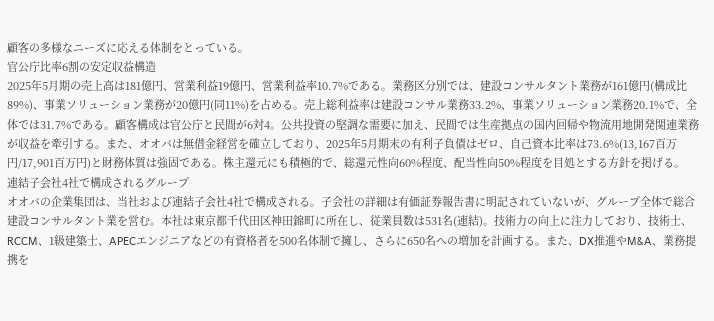顧客の多様なニーズに応える体制をとっている。
官公庁比率6割の安定収益構造
2025年5月期の売上高は181億円、営業利益19億円、営業利益率10.7%である。業務区分別では、建設コンサルタント業務が161億円(構成比89%)、事業ソリューション業務が20億円(同11%)を占める。売上総利益率は建設コンサル業務33.2%、事業ソリューション業務20.1%で、全体では31.7%である。顧客構成は官公庁と民間が6対4。公共投資の堅調な需要に加え、民間では生産拠点の国内回帰や物流用地開発関連業務が収益を牽引する。また、オオバは無借金経営を確立しており、2025年5月期末の有利子負債はゼロ、自己資本比率は73.6%(13,167百万円/17,901百万円)と財務体質は強固である。株主還元にも積極的で、総還元性向60%程度、配当性向50%程度を目処とする方針を掲げる。
連結子会社4社で構成されるグループ
オオバの企業集団は、当社および連結子会社4社で構成される。子会社の詳細は有価証券報告書に明記されていないが、グループ全体で総合建設コンサルタント業を営む。本社は東京都千代田区神田錦町に所在し、従業員数は531名(連結)。技術力の向上に注力しており、技術士、RCCM、1級建築士、APECエンジニアなどの有資格者を500名体制で擁し、さらに650名への増加を計画する。また、DX推進やM&A、業務提携を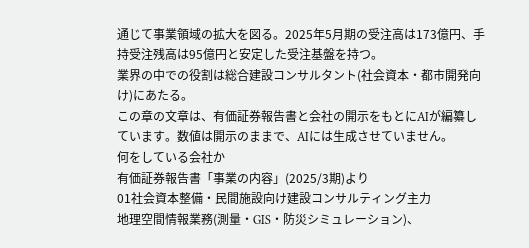通じて事業領域の拡大を図る。2025年5月期の受注高は173億円、手持受注残高は95億円と安定した受注基盤を持つ。
業界の中での役割は総合建設コンサルタント(社会資本・都市開発向け)にあたる。
この章の文章は、有価証券報告書と会社の開示をもとにAIが編纂しています。数値は開示のままで、AIには生成させていません。
何をしている会社か
有価証券報告書「事業の内容」(2025/3期)より
01社会資本整備・民間施設向け建設コンサルティング主力
地理空間情報業務(測量・GIS・防災シミュレーション)、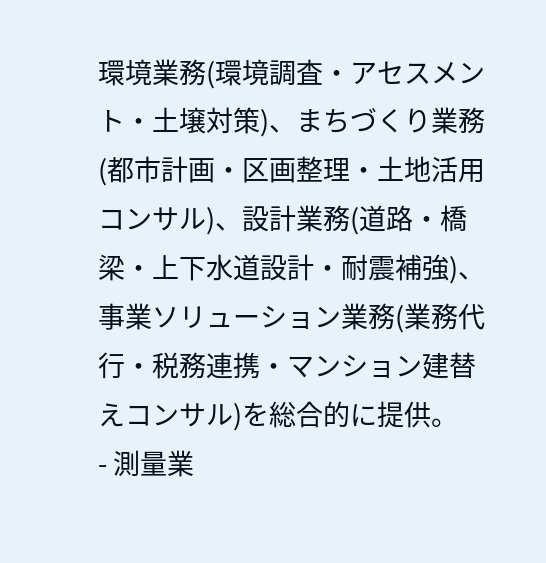環境業務(環境調査・アセスメント・土壌対策)、まちづくり業務(都市計画・区画整理・土地活用コンサル)、設計業務(道路・橋梁・上下水道設計・耐震補強)、事業ソリューション業務(業務代行・税務連携・マンション建替えコンサル)を総合的に提供。
- 測量業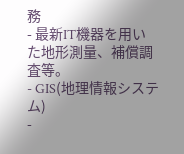務
- 最新IT機器を用いた地形測量、補償調査等。
- GIS(地理情報システム)
-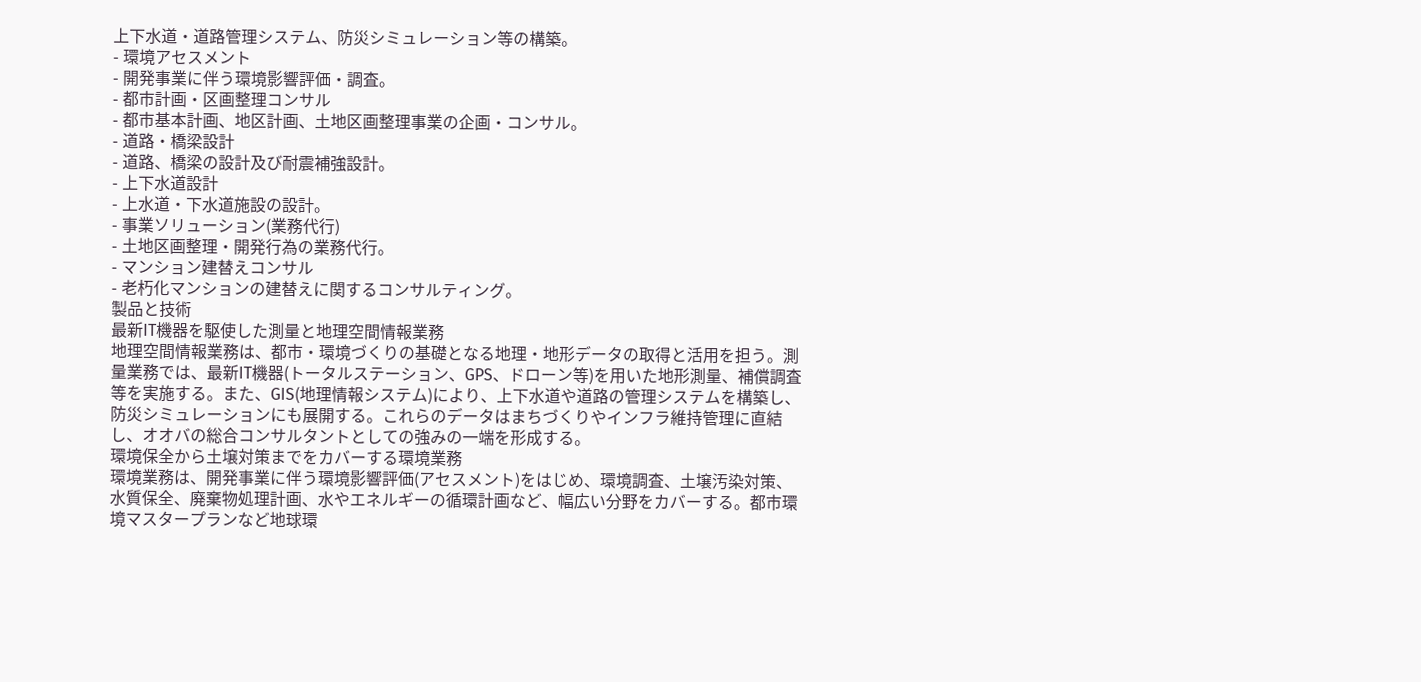上下水道・道路管理システム、防災シミュレーション等の構築。
- 環境アセスメント
- 開発事業に伴う環境影響評価・調査。
- 都市計画・区画整理コンサル
- 都市基本計画、地区計画、土地区画整理事業の企画・コンサル。
- 道路・橋梁設計
- 道路、橋梁の設計及び耐震補強設計。
- 上下水道設計
- 上水道・下水道施設の設計。
- 事業ソリューション(業務代行)
- 土地区画整理・開発行為の業務代行。
- マンション建替えコンサル
- 老朽化マンションの建替えに関するコンサルティング。
製品と技術
最新IT機器を駆使した測量と地理空間情報業務
地理空間情報業務は、都市・環境づくりの基礎となる地理・地形データの取得と活用を担う。測量業務では、最新IT機器(トータルステーション、GPS、ドローン等)を用いた地形測量、補償調査等を実施する。また、GIS(地理情報システム)により、上下水道や道路の管理システムを構築し、防災シミュレーションにも展開する。これらのデータはまちづくりやインフラ維持管理に直結し、オオバの総合コンサルタントとしての強みの一端を形成する。
環境保全から土壌対策までをカバーする環境業務
環境業務は、開発事業に伴う環境影響評価(アセスメント)をはじめ、環境調査、土壌汚染対策、水質保全、廃棄物処理計画、水やエネルギーの循環計画など、幅広い分野をカバーする。都市環境マスタープランなど地球環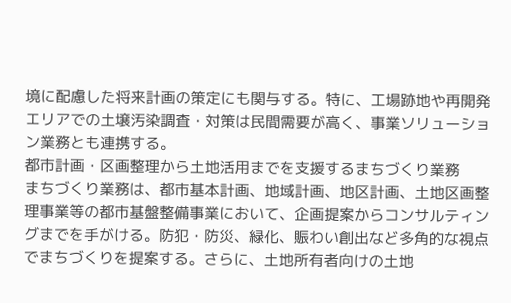境に配慮した将来計画の策定にも関与する。特に、工場跡地や再開発エリアでの土壌汚染調査・対策は民間需要が高く、事業ソリューション業務とも連携する。
都市計画・区画整理から土地活用までを支援するまちづくり業務
まちづくり業務は、都市基本計画、地域計画、地区計画、土地区画整理事業等の都市基盤整備事業において、企画提案からコンサルティングまでを手がける。防犯・防災、緑化、賑わい創出など多角的な視点でまちづくりを提案する。さらに、土地所有者向けの土地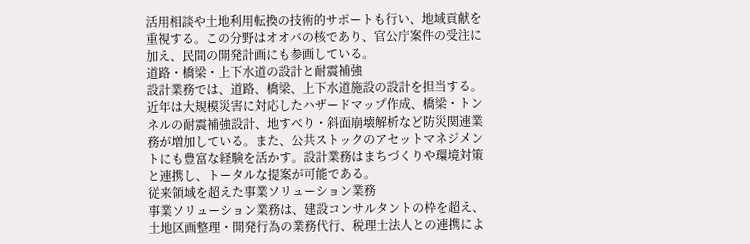活用相談や土地利用転換の技術的サポートも行い、地域貢献を重視する。この分野はオオバの核であり、官公庁案件の受注に加え、民間の開発計画にも参画している。
道路・橋梁・上下水道の設計と耐震補強
設計業務では、道路、橋梁、上下水道施設の設計を担当する。近年は大規模災害に対応したハザードマップ作成、橋梁・トンネルの耐震補強設計、地すべり・斜面崩壊解析など防災関連業務が増加している。また、公共ストックのアセットマネジメントにも豊富な経験を活かす。設計業務はまちづくりや環境対策と連携し、トータルな提案が可能である。
従来領域を超えた事業ソリューション業務
事業ソリューション業務は、建設コンサルタントの枠を超え、土地区画整理・開発行為の業務代行、税理士法人との連携によ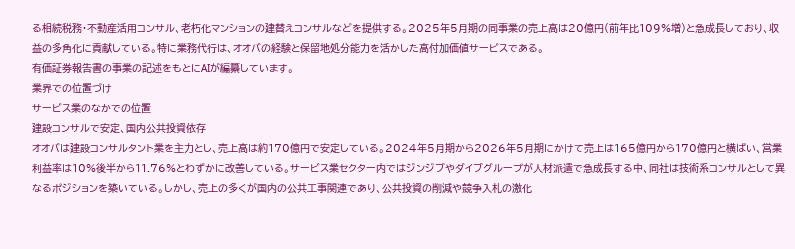る相続税務・不動産活用コンサル、老朽化マンションの建替えコンサルなどを提供する。2025年5月期の同事業の売上高は20億円(前年比109%増)と急成長しており、収益の多角化に貢献している。特に業務代行は、オオバの経験と保留地処分能力を活かした高付加価値サービスである。
有価証券報告書の事業の記述をもとにAIが編纂しています。
業界での位置づけ
サービス業のなかでの位置
建設コンサルで安定、国内公共投資依存
オオバは建設コンサルタント業を主力とし、売上高は約170億円で安定している。2024年5月期から2026年5月期にかけて売上は165億円から170億円と横ばい、営業利益率は10%後半から11.76%とわずかに改善している。サービス業セクター内ではジンジブやダイブグループが人材派遣で急成長する中、同社は技術系コンサルとして異なるポジションを築いている。しかし、売上の多くが国内の公共工事関連であり、公共投資の削減や競争入札の激化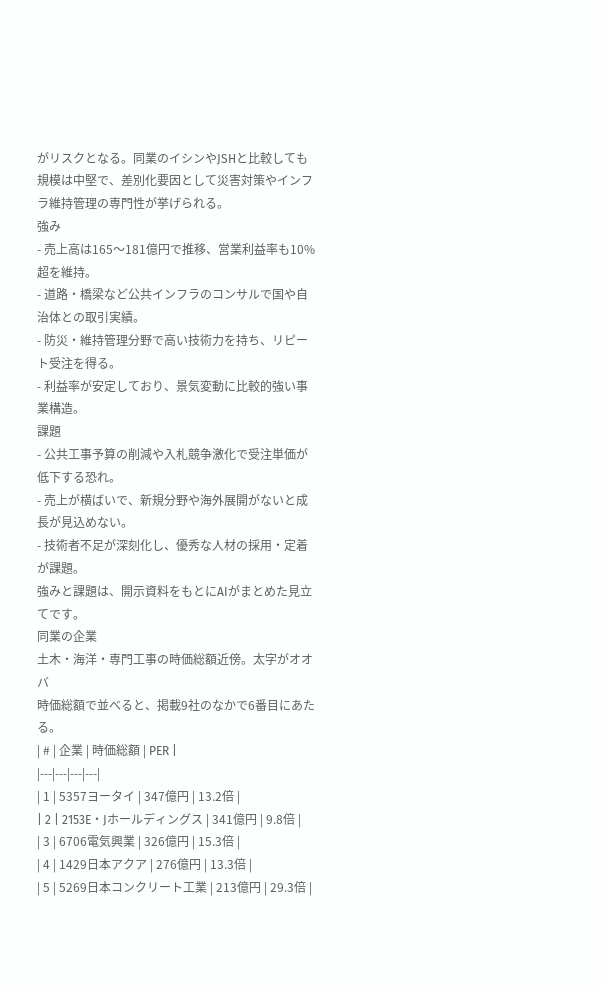がリスクとなる。同業のイシンやJSHと比較しても規模は中堅で、差別化要因として災害対策やインフラ維持管理の専門性が挙げられる。
強み
- 売上高は165〜181億円で推移、営業利益率も10%超を維持。
- 道路・橋梁など公共インフラのコンサルで国や自治体との取引実績。
- 防災・維持管理分野で高い技術力を持ち、リピート受注を得る。
- 利益率が安定しており、景気変動に比較的強い事業構造。
課題
- 公共工事予算の削減や入札競争激化で受注単価が低下する恐れ。
- 売上が横ばいで、新規分野や海外展開がないと成長が見込めない。
- 技術者不足が深刻化し、優秀な人材の採用・定着が課題。
強みと課題は、開示資料をもとにAIがまとめた見立てです。
同業の企業
土木・海洋・専門工事の時価総額近傍。太字がオオバ
時価総額で並べると、掲載9社のなかで6番目にあたる。
| # | 企業 | 時価総額 | PER |
|---|---|---|---|
| 1 | 5357ヨータイ | 347億円 | 13.2倍 |
| 2 | 2153E・Jホールディングス | 341億円 | 9.8倍 |
| 3 | 6706電気興業 | 326億円 | 15.3倍 |
| 4 | 1429日本アクア | 276億円 | 13.3倍 |
| 5 | 5269日本コンクリート工業 | 213億円 | 29.3倍 |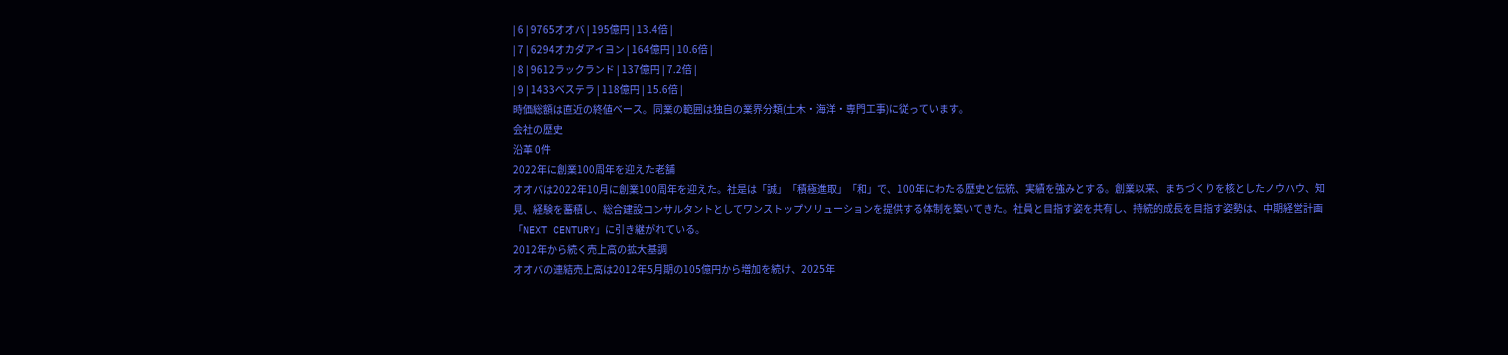| 6 | 9765オオバ | 195億円 | 13.4倍 |
| 7 | 6294オカダアイヨン | 164億円 | 10.6倍 |
| 8 | 9612ラックランド | 137億円 | 7.2倍 |
| 9 | 1433ベステラ | 118億円 | 15.6倍 |
時価総額は直近の終値ベース。同業の範囲は独自の業界分類(土木・海洋・専門工事)に従っています。
会社の歴史
沿革 0件
2022年に創業100周年を迎えた老舗
オオバは2022年10月に創業100周年を迎えた。社是は「誠」「積極進取」「和」で、100年にわたる歴史と伝統、実績を強みとする。創業以来、まちづくりを核としたノウハウ、知見、経験を蓄積し、総合建設コンサルタントとしてワンストップソリューションを提供する体制を築いてきた。社員と目指す姿を共有し、持続的成長を目指す姿勢は、中期経営計画「NEXT CENTURY」に引き継がれている。
2012年から続く売上高の拡大基調
オオバの連結売上高は2012年5月期の105億円から増加を続け、2025年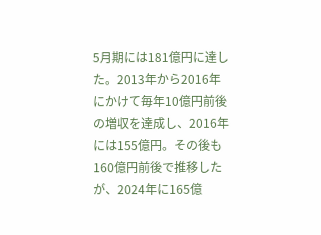5月期には181億円に達した。2013年から2016年にかけて毎年10億円前後の増収を達成し、2016年には155億円。その後も160億円前後で推移したが、2024年に165億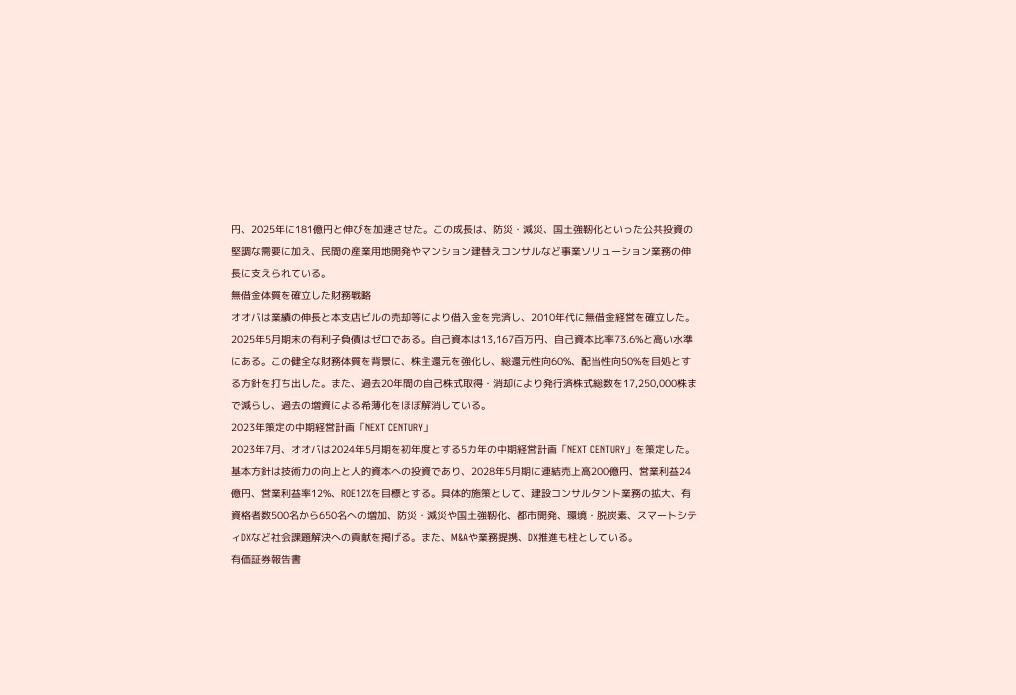円、2025年に181億円と伸びを加速させた。この成長は、防災・減災、国土強靭化といった公共投資の堅調な需要に加え、民間の産業用地開発やマンション建替えコンサルなど事業ソリューション業務の伸長に支えられている。
無借金体質を確立した財務戦略
オオバは業績の伸長と本支店ビルの売却等により借入金を完済し、2010年代に無借金経営を確立した。2025年5月期末の有利子負債はゼロである。自己資本は13,167百万円、自己資本比率73.6%と高い水準にある。この健全な財務体質を背景に、株主還元を強化し、総還元性向60%、配当性向50%を目処とする方針を打ち出した。また、過去20年間の自己株式取得・消却により発行済株式総数を17,250,000株まで減らし、過去の増資による希薄化をほぼ解消している。
2023年策定の中期経営計画「NEXT CENTURY」
2023年7月、オオバは2024年5月期を初年度とする5カ年の中期経営計画「NEXT CENTURY」を策定した。基本方針は技術力の向上と人的資本への投資であり、2028年5月期に連結売上高200億円、営業利益24億円、営業利益率12%、ROE12%を目標とする。具体的施策として、建設コンサルタント業務の拡大、有資格者数500名から650名への増加、防災・減災や国土強靭化、都市開発、環境・脱炭素、スマートシティDXなど社会課題解決への貢献を掲げる。また、M&Aや業務提携、DX推進も柱としている。
有価証券報告書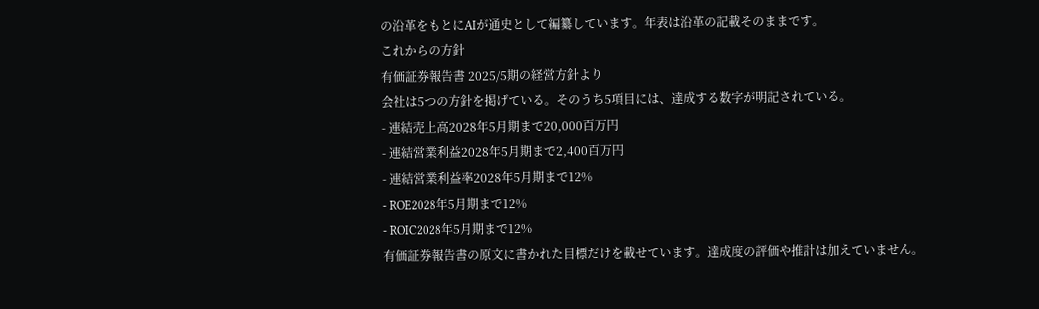の沿革をもとにAIが通史として編纂しています。年表は沿革の記載そのままです。
これからの方針
有価証券報告書 2025/5期の経営方針より
会社は5つの方針を掲げている。そのうち5項目には、達成する数字が明記されている。
- 連結売上高2028年5月期まで20,000百万円
- 連結営業利益2028年5月期まで2,400百万円
- 連結営業利益率2028年5月期まで12%
- ROE2028年5月期まで12%
- ROIC2028年5月期まで12%
有価証券報告書の原文に書かれた目標だけを載せています。達成度の評価や推計は加えていません。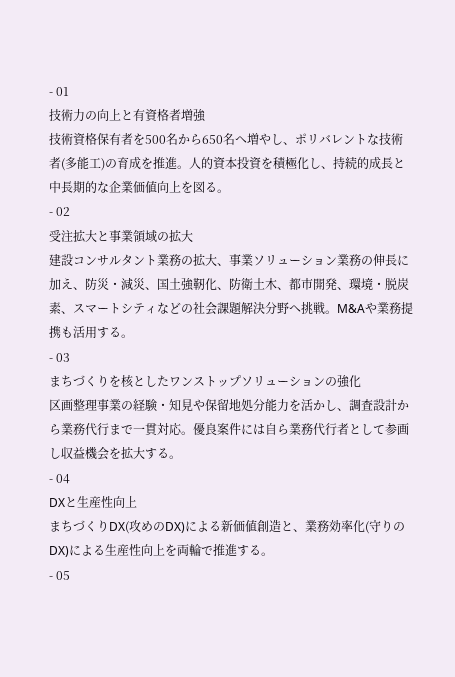- 01
技術力の向上と有資格者増強
技術資格保有者を500名から650名へ増やし、ポリバレントな技術者(多能工)の育成を推進。人的資本投資を積極化し、持続的成長と中長期的な企業価値向上を図る。
- 02
受注拡大と事業領域の拡大
建設コンサルタント業務の拡大、事業ソリューション業務の伸長に加え、防災・減災、国土強靭化、防衛土木、都市開発、環境・脱炭素、スマートシティなどの社会課題解決分野へ挑戦。M&Aや業務提携も活用する。
- 03
まちづくりを核としたワンストップソリューションの強化
区画整理事業の経験・知見や保留地処分能力を活かし、調査設計から業務代行まで一貫対応。優良案件には自ら業務代行者として参画し収益機会を拡大する。
- 04
DXと生産性向上
まちづくりDX(攻めのDX)による新価値創造と、業務効率化(守りのDX)による生産性向上を両輪で推進する。
- 05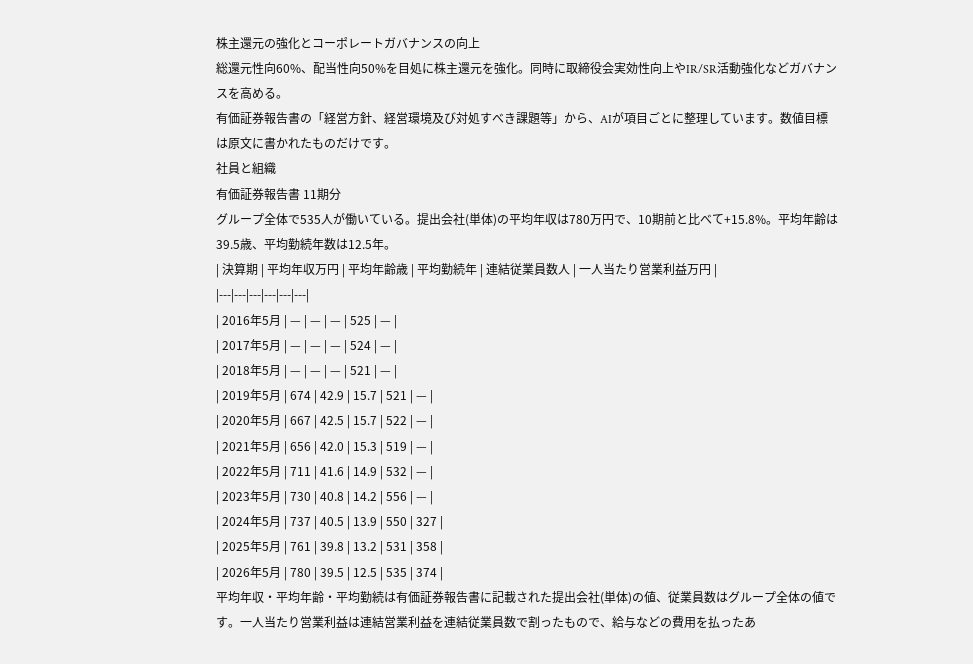株主還元の強化とコーポレートガバナンスの向上
総還元性向60%、配当性向50%を目処に株主還元を強化。同時に取締役会実効性向上やIR/SR活動強化などガバナンスを高める。
有価証券報告書の「経営方針、経営環境及び対処すべき課題等」から、AIが項目ごとに整理しています。数値目標は原文に書かれたものだけです。
社員と組織
有価証券報告書 11期分
グループ全体で535人が働いている。提出会社(単体)の平均年収は780万円で、10期前と比べて+15.8%。平均年齢は39.5歳、平均勤続年数は12.5年。
| 決算期 | 平均年収万円 | 平均年齢歳 | 平均勤続年 | 連結従業員数人 | 一人当たり営業利益万円 |
|---|---|---|---|---|---|
| 2016年5月 | — | — | — | 525 | — |
| 2017年5月 | — | — | — | 524 | — |
| 2018年5月 | — | — | — | 521 | — |
| 2019年5月 | 674 | 42.9 | 15.7 | 521 | — |
| 2020年5月 | 667 | 42.5 | 15.7 | 522 | — |
| 2021年5月 | 656 | 42.0 | 15.3 | 519 | — |
| 2022年5月 | 711 | 41.6 | 14.9 | 532 | — |
| 2023年5月 | 730 | 40.8 | 14.2 | 556 | — |
| 2024年5月 | 737 | 40.5 | 13.9 | 550 | 327 |
| 2025年5月 | 761 | 39.8 | 13.2 | 531 | 358 |
| 2026年5月 | 780 | 39.5 | 12.5 | 535 | 374 |
平均年収・平均年齢・平均勤続は有価証券報告書に記載された提出会社(単体)の値、従業員数はグループ全体の値です。一人当たり営業利益は連結営業利益を連結従業員数で割ったもので、給与などの費用を払ったあ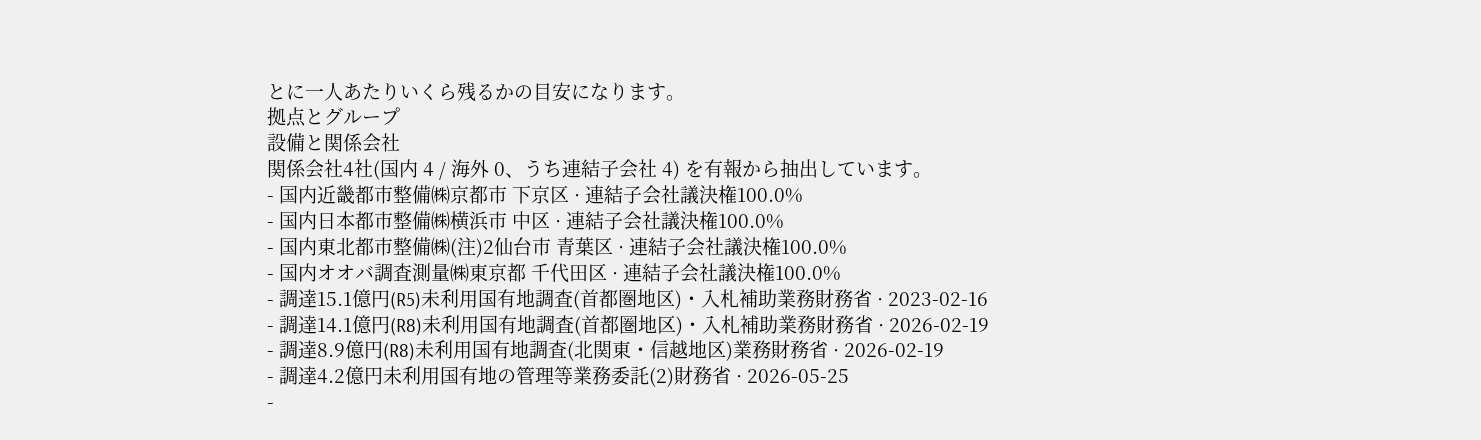とに一人あたりいくら残るかの目安になります。
拠点とグループ
設備と関係会社
関係会社4社(国内 4 / 海外 0、うち連結子会社 4) を有報から抽出しています。
- 国内近畿都市整備㈱京都市 下京区 · 連結子会社議決権100.0%
- 国内日本都市整備㈱横浜市 中区 · 連結子会社議決権100.0%
- 国内東北都市整備㈱(注)2仙台市 青葉区 · 連結子会社議決権100.0%
- 国内オオバ調査測量㈱東京都 千代田区 · 連結子会社議決権100.0%
- 調達15.1億円(R5)未利用国有地調査(首都圏地区)・入札補助業務財務省 · 2023-02-16
- 調達14.1億円(R8)未利用国有地調査(首都圏地区)・入札補助業務財務省 · 2026-02-19
- 調達8.9億円(R8)未利用国有地調査(北関東・信越地区)業務財務省 · 2026-02-19
- 調達4.2億円未利用国有地の管理等業務委託(2)財務省 · 2026-05-25
-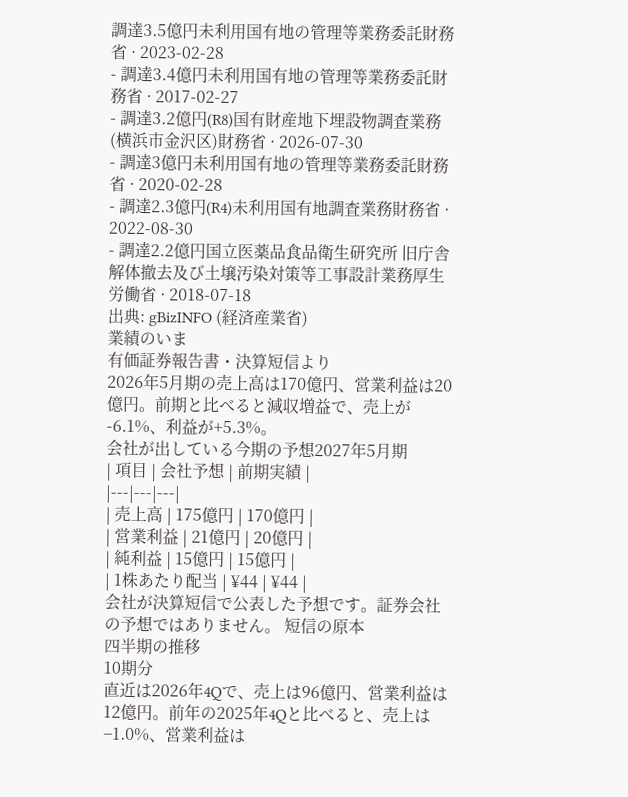調達3.5億円未利用国有地の管理等業務委託財務省 · 2023-02-28
- 調達3.4億円未利用国有地の管理等業務委託財務省 · 2017-02-27
- 調達3.2億円(R8)国有財産地下埋設物調査業務(横浜市金沢区)財務省 · 2026-07-30
- 調達3億円未利用国有地の管理等業務委託財務省 · 2020-02-28
- 調達2.3億円(R4)未利用国有地調査業務財務省 · 2022-08-30
- 調達2.2億円国立医薬品食品衛生研究所 旧庁舎解体撤去及び土壌汚染対策等工事設計業務厚生労働省 · 2018-07-18
出典: gBizINFO (経済産業省)
業績のいま
有価証券報告書・決算短信より
2026年5月期の売上高は170億円、営業利益は20億円。前期と比べると減収増益で、売上が-6.1%、利益が+5.3%。
会社が出している今期の予想2027年5月期
| 項目 | 会社予想 | 前期実績 |
|---|---|---|
| 売上高 | 175億円 | 170億円 |
| 営業利益 | 21億円 | 20億円 |
| 純利益 | 15億円 | 15億円 |
| 1株あたり配当 | ¥44 | ¥44 |
会社が決算短信で公表した予想です。証券会社の予想ではありません。 短信の原本
四半期の推移
10期分
直近は2026年4Qで、売上は96億円、営業利益は12億円。前年の2025年4Qと比べると、売上は−1.0%、営業利益は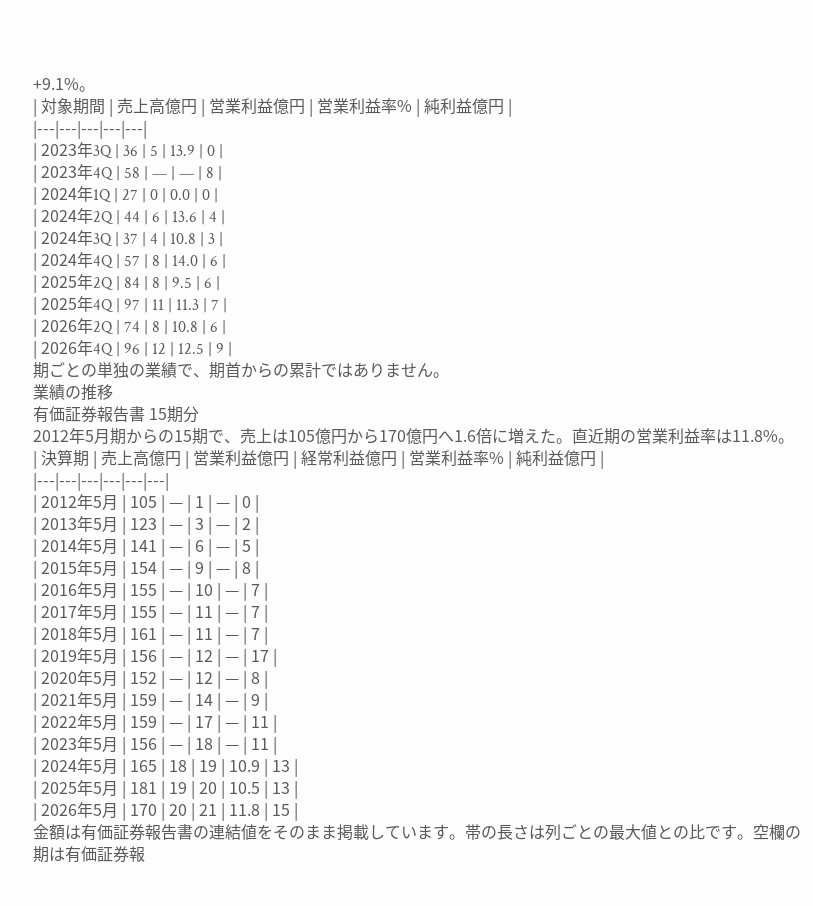+9.1%。
| 対象期間 | 売上高億円 | 営業利益億円 | 営業利益率% | 純利益億円 |
|---|---|---|---|---|
| 2023年3Q | 36 | 5 | 13.9 | 0 |
| 2023年4Q | 58 | — | — | 8 |
| 2024年1Q | 27 | 0 | 0.0 | 0 |
| 2024年2Q | 44 | 6 | 13.6 | 4 |
| 2024年3Q | 37 | 4 | 10.8 | 3 |
| 2024年4Q | 57 | 8 | 14.0 | 6 |
| 2025年2Q | 84 | 8 | 9.5 | 6 |
| 2025年4Q | 97 | 11 | 11.3 | 7 |
| 2026年2Q | 74 | 8 | 10.8 | 6 |
| 2026年4Q | 96 | 12 | 12.5 | 9 |
期ごとの単独の業績で、期首からの累計ではありません。
業績の推移
有価証券報告書 15期分
2012年5月期からの15期で、売上は105億円から170億円へ1.6倍に増えた。直近期の営業利益率は11.8%。
| 決算期 | 売上高億円 | 営業利益億円 | 経常利益億円 | 営業利益率% | 純利益億円 |
|---|---|---|---|---|---|
| 2012年5月 | 105 | — | 1 | — | 0 |
| 2013年5月 | 123 | — | 3 | — | 2 |
| 2014年5月 | 141 | — | 6 | — | 5 |
| 2015年5月 | 154 | — | 9 | — | 8 |
| 2016年5月 | 155 | — | 10 | — | 7 |
| 2017年5月 | 155 | — | 11 | — | 7 |
| 2018年5月 | 161 | — | 11 | — | 7 |
| 2019年5月 | 156 | — | 12 | — | 17 |
| 2020年5月 | 152 | — | 12 | — | 8 |
| 2021年5月 | 159 | — | 14 | — | 9 |
| 2022年5月 | 159 | — | 17 | — | 11 |
| 2023年5月 | 156 | — | 18 | — | 11 |
| 2024年5月 | 165 | 18 | 19 | 10.9 | 13 |
| 2025年5月 | 181 | 19 | 20 | 10.5 | 13 |
| 2026年5月 | 170 | 20 | 21 | 11.8 | 15 |
金額は有価証券報告書の連結値をそのまま掲載しています。帯の長さは列ごとの最大値との比です。空欄の期は有価証券報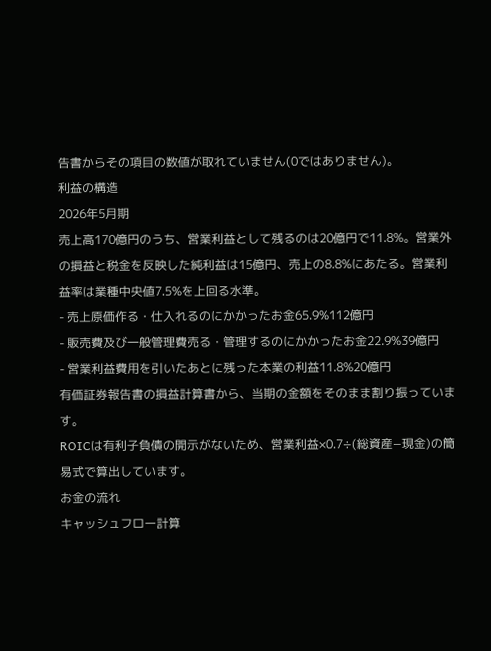告書からその項目の数値が取れていません(0ではありません)。
利益の構造
2026年5月期
売上高170億円のうち、営業利益として残るのは20億円で11.8%。営業外の損益と税金を反映した純利益は15億円、売上の8.8%にあたる。営業利益率は業種中央値7.5%を上回る水準。
- 売上原価作る・仕入れるのにかかったお金65.9%112億円
- 販売費及び一般管理費売る・管理するのにかかったお金22.9%39億円
- 営業利益費用を引いたあとに残った本業の利益11.8%20億円
有価証券報告書の損益計算書から、当期の金額をそのまま割り振っています。
ROICは有利子負債の開示がないため、営業利益×0.7÷(総資産−現金)の簡易式で算出しています。
お金の流れ
キャッシュフロー計算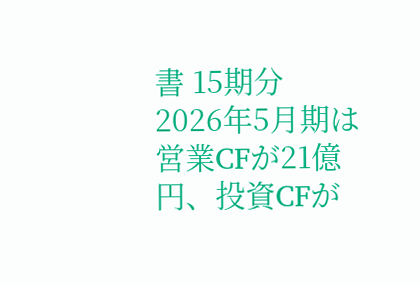書 15期分
2026年5月期は営業CFが21億円、投資CFが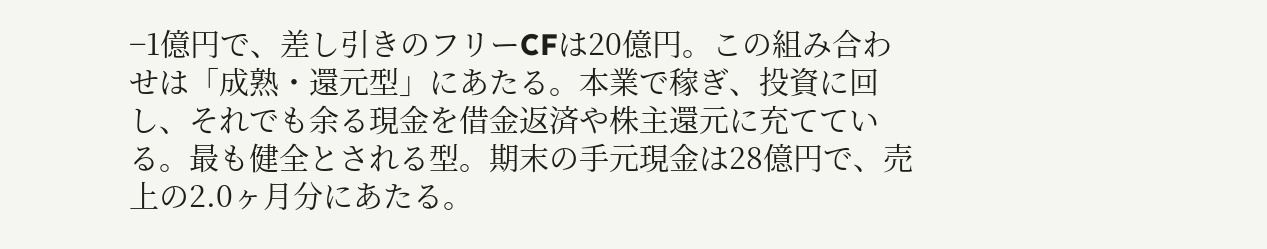−1億円で、差し引きのフリーCFは20億円。この組み合わせは「成熟・還元型」にあたる。本業で稼ぎ、投資に回し、それでも余る現金を借金返済や株主還元に充てている。最も健全とされる型。期末の手元現金は28億円で、売上の2.0ヶ月分にあたる。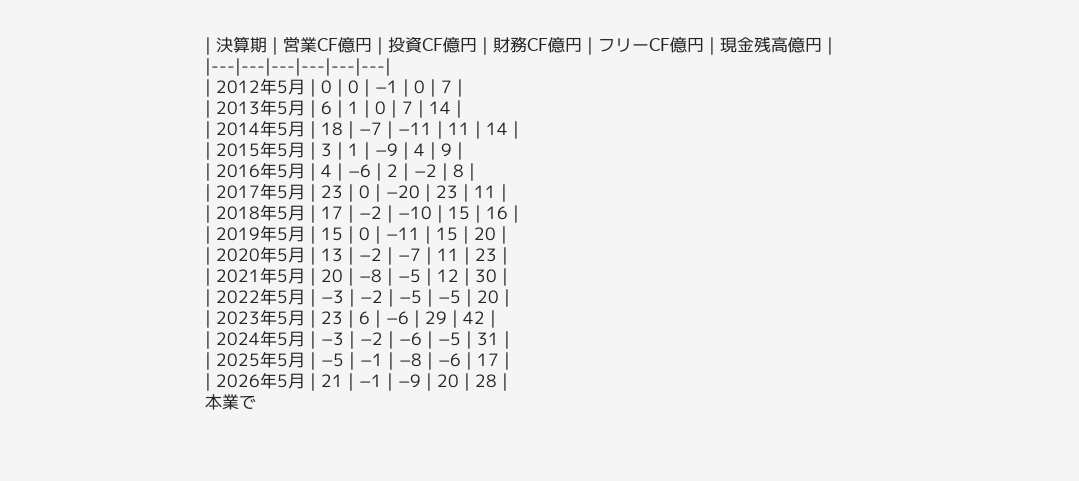| 決算期 | 営業CF億円 | 投資CF億円 | 財務CF億円 | フリーCF億円 | 現金残高億円 |
|---|---|---|---|---|---|
| 2012年5月 | 0 | 0 | −1 | 0 | 7 |
| 2013年5月 | 6 | 1 | 0 | 7 | 14 |
| 2014年5月 | 18 | −7 | −11 | 11 | 14 |
| 2015年5月 | 3 | 1 | −9 | 4 | 9 |
| 2016年5月 | 4 | −6 | 2 | −2 | 8 |
| 2017年5月 | 23 | 0 | −20 | 23 | 11 |
| 2018年5月 | 17 | −2 | −10 | 15 | 16 |
| 2019年5月 | 15 | 0 | −11 | 15 | 20 |
| 2020年5月 | 13 | −2 | −7 | 11 | 23 |
| 2021年5月 | 20 | −8 | −5 | 12 | 30 |
| 2022年5月 | −3 | −2 | −5 | −5 | 20 |
| 2023年5月 | 23 | 6 | −6 | 29 | 42 |
| 2024年5月 | −3 | −2 | −6 | −5 | 31 |
| 2025年5月 | −5 | −1 | −8 | −6 | 17 |
| 2026年5月 | 21 | −1 | −9 | 20 | 28 |
本業で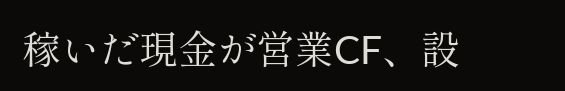稼いだ現金が営業CF、設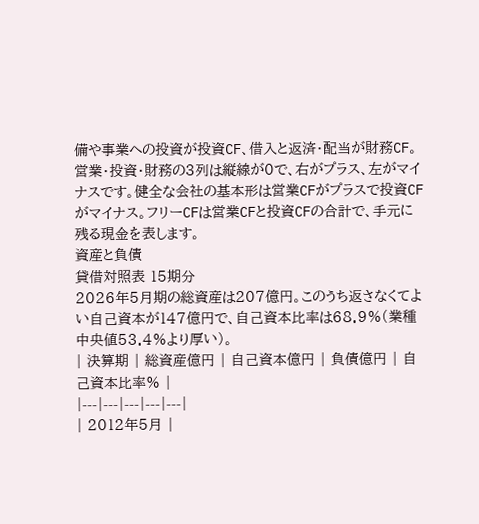備や事業への投資が投資CF、借入と返済・配当が財務CF。営業・投資・財務の3列は縦線が0で、右がプラス、左がマイナスです。健全な会社の基本形は営業CFがプラスで投資CFがマイナス。フリーCFは営業CFと投資CFの合計で、手元に残る現金を表します。
資産と負債
貸借対照表 15期分
2026年5月期の総資産は207億円。このうち返さなくてよい自己資本が147億円で、自己資本比率は68.9%(業種中央値53.4%より厚い)。
| 決算期 | 総資産億円 | 自己資本億円 | 負債億円 | 自己資本比率% |
|---|---|---|---|---|
| 2012年5月 |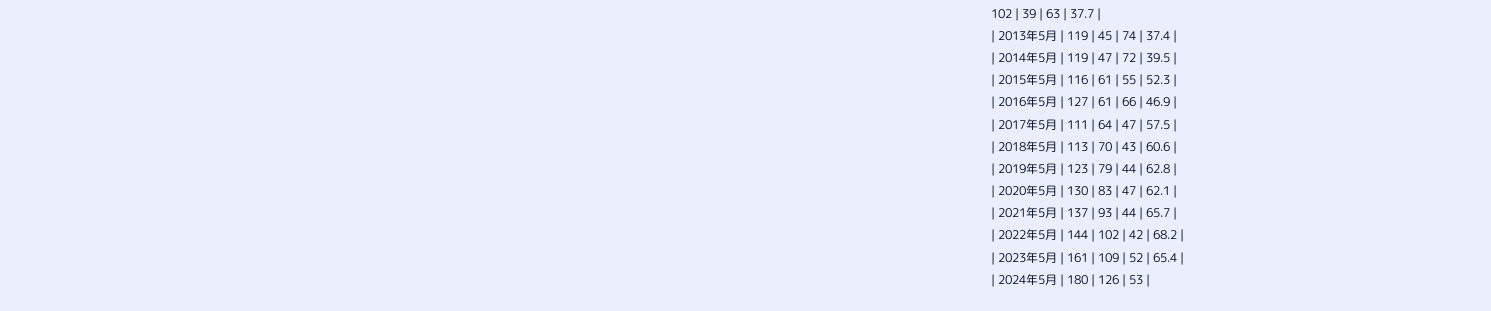102 | 39 | 63 | 37.7 |
| 2013年5月 | 119 | 45 | 74 | 37.4 |
| 2014年5月 | 119 | 47 | 72 | 39.5 |
| 2015年5月 | 116 | 61 | 55 | 52.3 |
| 2016年5月 | 127 | 61 | 66 | 46.9 |
| 2017年5月 | 111 | 64 | 47 | 57.5 |
| 2018年5月 | 113 | 70 | 43 | 60.6 |
| 2019年5月 | 123 | 79 | 44 | 62.8 |
| 2020年5月 | 130 | 83 | 47 | 62.1 |
| 2021年5月 | 137 | 93 | 44 | 65.7 |
| 2022年5月 | 144 | 102 | 42 | 68.2 |
| 2023年5月 | 161 | 109 | 52 | 65.4 |
| 2024年5月 | 180 | 126 | 53 |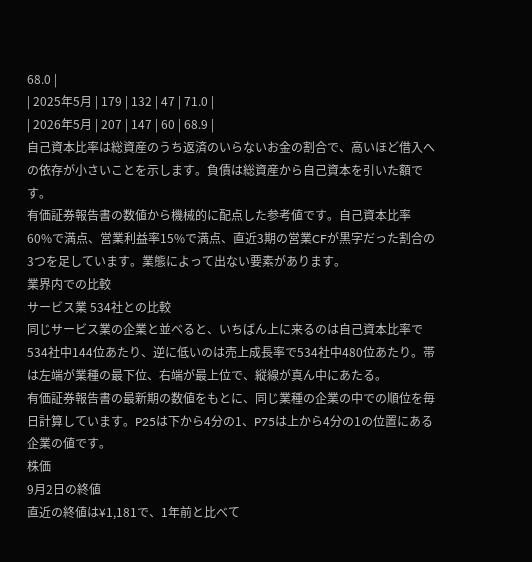68.0 |
| 2025年5月 | 179 | 132 | 47 | 71.0 |
| 2026年5月 | 207 | 147 | 60 | 68.9 |
自己資本比率は総資産のうち返済のいらないお金の割合で、高いほど借入への依存が小さいことを示します。負債は総資産から自己資本を引いた額です。
有価証券報告書の数値から機械的に配点した参考値です。自己資本比率60%で満点、営業利益率15%で満点、直近3期の営業CFが黒字だった割合の3つを足しています。業態によって出ない要素があります。
業界内での比較
サービス業 534社との比較
同じサービス業の企業と並べると、いちばん上に来るのは自己資本比率で534社中144位あたり、逆に低いのは売上成長率で534社中480位あたり。帯は左端が業種の最下位、右端が最上位で、縦線が真ん中にあたる。
有価証券報告書の最新期の数値をもとに、同じ業種の企業の中での順位を毎日計算しています。P25は下から4分の1、P75は上から4分の1の位置にある企業の値です。
株価
9月2日の終値
直近の終値は¥1,181で、1年前と比べて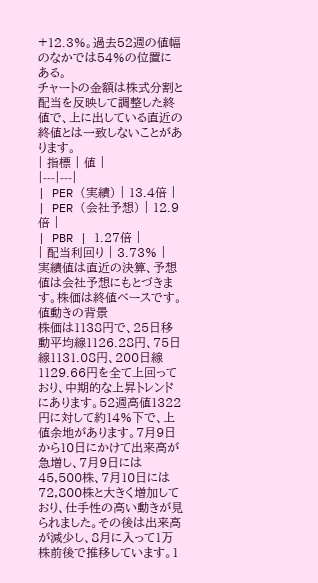+12.3%。過去52週の値幅のなかでは54%の位置にある。
チャートの金額は株式分割と配当を反映して調整した終値で、上に出している直近の終値とは一致しないことがあります。
| 指標 | 値 |
|---|---|
| PER (実績) | 13.4倍 |
| PER (会社予想) | 12.9倍 |
| PBR | 1.27倍 |
| 配当利回り | 3.73% |
実績値は直近の決算、予想値は会社予想にもとづきます。株価は終値ベースです。
値動きの背景
株価は1138円で、25日移動平均線1126.28円、75日線1131.08円、200日線1129.66円を全て上回っており、中期的な上昇トレンドにあります。52週高値1322円に対して約14%下で、上値余地があります。7月9日から10日にかけて出来高が急増し、7月9日には45,500株、7月10日には72,800株と大きく増加しており、仕手性の高い動きが見られました。その後は出来高が減少し、8月に入って1万株前後で推移しています。1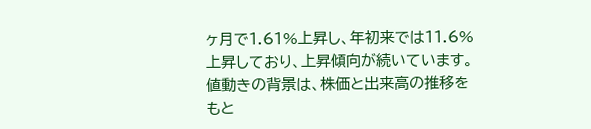ヶ月で1.61%上昇し、年初来では11.6%上昇しており、上昇傾向が続いています。
値動きの背景は、株価と出来高の推移をもと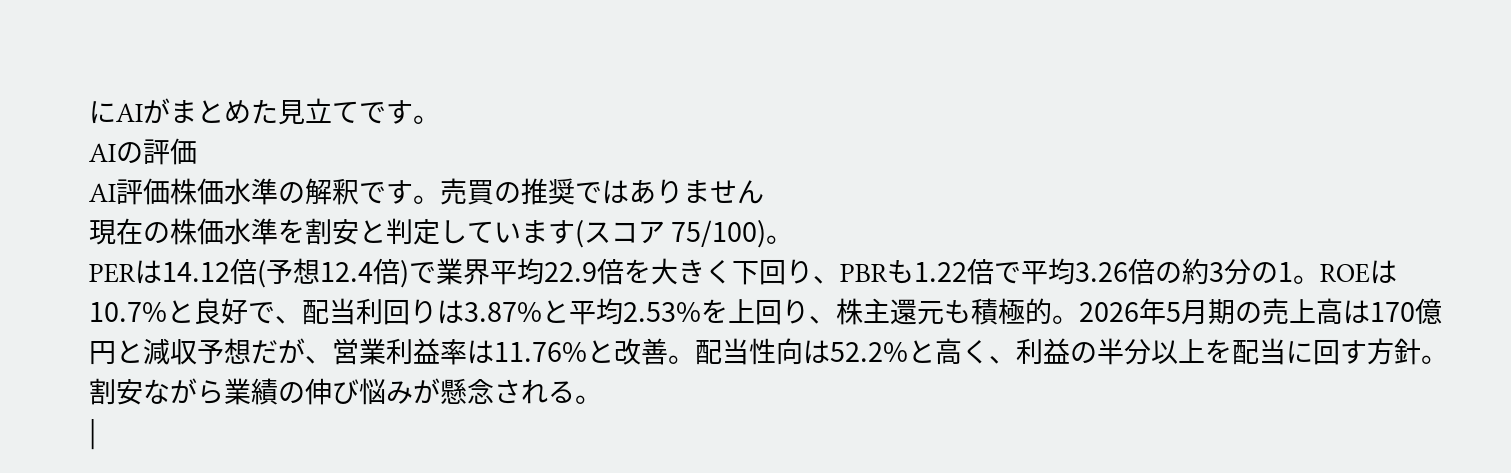にAIがまとめた見立てです。
AIの評価
AI評価株価水準の解釈です。売買の推奨ではありません
現在の株価水準を割安と判定しています(スコア 75/100)。
PERは14.12倍(予想12.4倍)で業界平均22.9倍を大きく下回り、PBRも1.22倍で平均3.26倍の約3分の1。ROEは10.7%と良好で、配当利回りは3.87%と平均2.53%を上回り、株主還元も積極的。2026年5月期の売上高は170億円と減収予想だが、営業利益率は11.76%と改善。配当性向は52.2%と高く、利益の半分以上を配当に回す方針。割安ながら業績の伸び悩みが懸念される。
|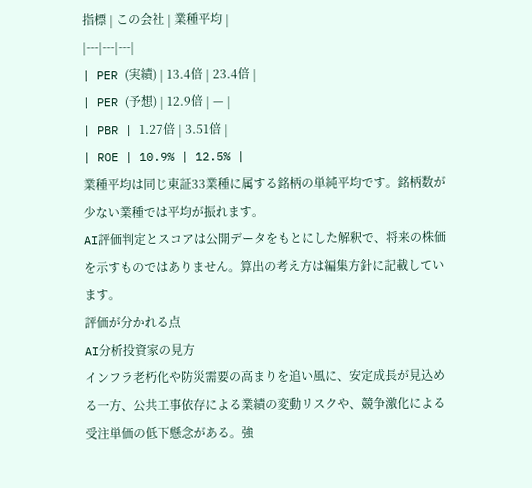指標 | この会社 | 業種平均 |
|---|---|---|
| PER (実績) | 13.4倍 | 23.4倍 |
| PER (予想) | 12.9倍 | — |
| PBR | 1.27倍 | 3.51倍 |
| ROE | 10.9% | 12.5% |
業種平均は同じ東証33業種に属する銘柄の単純平均です。銘柄数が少ない業種では平均が振れます。
AI評価判定とスコアは公開データをもとにした解釈で、将来の株価を示すものではありません。算出の考え方は編集方針に記載しています。
評価が分かれる点
AI分析投資家の見方
インフラ老朽化や防災需要の高まりを追い風に、安定成長が見込める一方、公共工事依存による業績の変動リスクや、競争激化による受注単価の低下懸念がある。強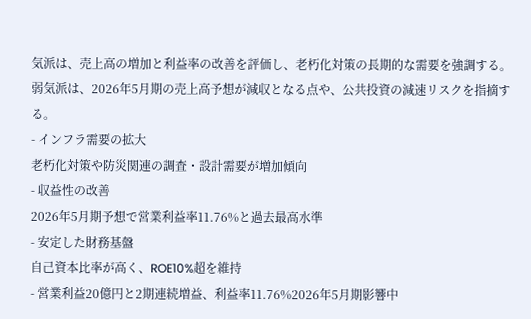気派は、売上高の増加と利益率の改善を評価し、老朽化対策の長期的な需要を強調する。弱気派は、2026年5月期の売上高予想が減収となる点や、公共投資の減速リスクを指摘する。
- インフラ需要の拡大
老朽化対策や防災関連の調査・設計需要が増加傾向
- 収益性の改善
2026年5月期予想で営業利益率11.76%と過去最高水準
- 安定した財務基盤
自己資本比率が高く、ROE10%超を維持
- 営業利益20億円と2期連続増益、利益率11.76%2026年5月期影響中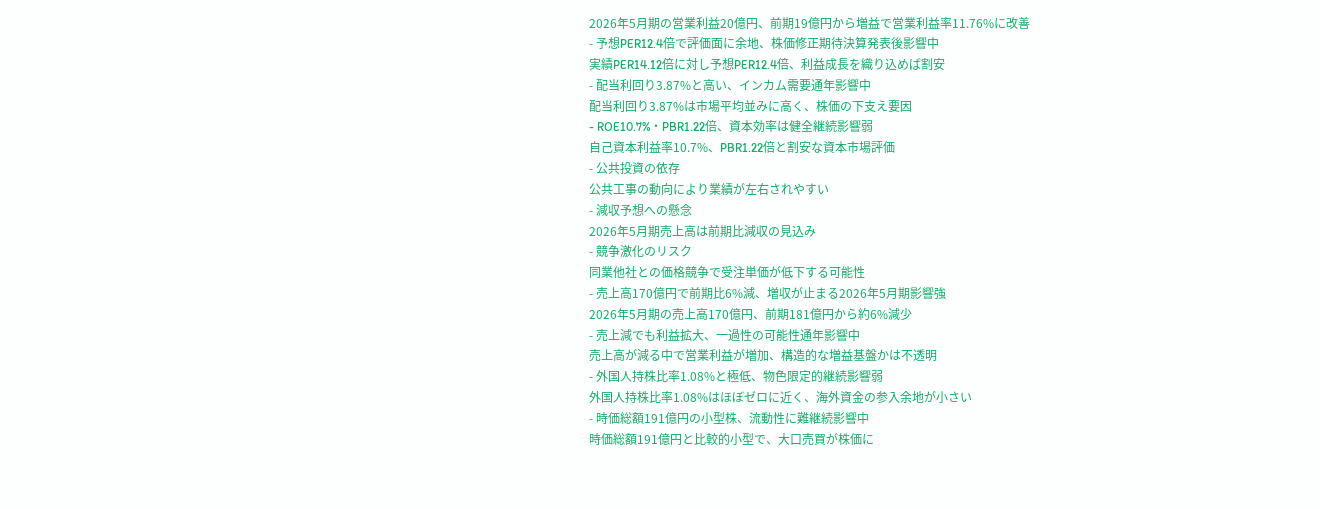2026年5月期の営業利益20億円、前期19億円から増益で営業利益率11.76%に改善
- 予想PER12.4倍で評価面に余地、株価修正期待決算発表後影響中
実績PER14.12倍に対し予想PER12.4倍、利益成長を織り込めば割安
- 配当利回り3.87%と高い、インカム需要通年影響中
配当利回り3.87%は市場平均並みに高く、株価の下支え要因
- ROE10.7%・PBR1.22倍、資本効率は健全継続影響弱
自己資本利益率10.7%、PBR1.22倍と割安な資本市場評価
- 公共投資の依存
公共工事の動向により業績が左右されやすい
- 減収予想への懸念
2026年5月期売上高は前期比減収の見込み
- 競争激化のリスク
同業他社との価格競争で受注単価が低下する可能性
- 売上高170億円で前期比6%減、増収が止まる2026年5月期影響強
2026年5月期の売上高170億円、前期181億円から約6%減少
- 売上減でも利益拡大、一過性の可能性通年影響中
売上高が減る中で営業利益が増加、構造的な増益基盤かは不透明
- 外国人持株比率1.08%と極低、物色限定的継続影響弱
外国人持株比率1.08%はほぼゼロに近く、海外資金の参入余地が小さい
- 時価総額191億円の小型株、流動性に難継続影響中
時価総額191億円と比較的小型で、大口売買が株価に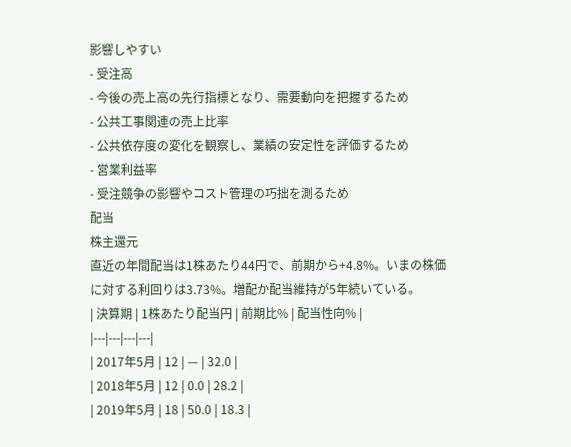影響しやすい
- 受注高
- 今後の売上高の先行指標となり、需要動向を把握するため
- 公共工事関連の売上比率
- 公共依存度の変化を観察し、業績の安定性を評価するため
- 営業利益率
- 受注競争の影響やコスト管理の巧拙を測るため
配当
株主還元
直近の年間配当は1株あたり44円で、前期から+4.8%。いまの株価に対する利回りは3.73%。増配か配当維持が5年続いている。
| 決算期 | 1株あたり配当円 | 前期比% | 配当性向% |
|---|---|---|---|
| 2017年5月 | 12 | — | 32.0 |
| 2018年5月 | 12 | 0.0 | 28.2 |
| 2019年5月 | 18 | 50.0 | 18.3 |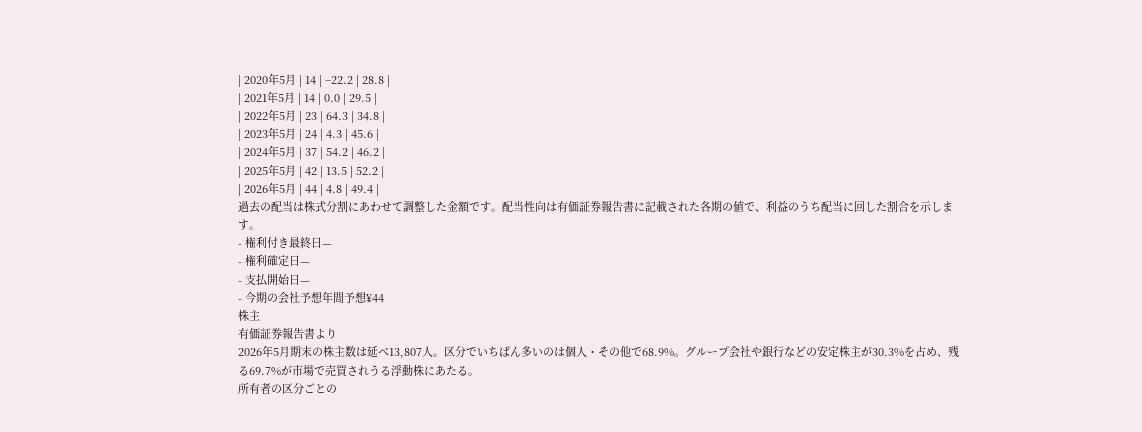| 2020年5月 | 14 | −22.2 | 28.8 |
| 2021年5月 | 14 | 0.0 | 29.5 |
| 2022年5月 | 23 | 64.3 | 34.8 |
| 2023年5月 | 24 | 4.3 | 45.6 |
| 2024年5月 | 37 | 54.2 | 46.2 |
| 2025年5月 | 42 | 13.5 | 52.2 |
| 2026年5月 | 44 | 4.8 | 49.4 |
過去の配当は株式分割にあわせて調整した金額です。配当性向は有価証券報告書に記載された各期の値で、利益のうち配当に回した割合を示します。
- 権利付き最終日—
- 権利確定日—
- 支払開始日—
- 今期の会社予想年間予想¥44
株主
有価証券報告書より
2026年5月期末の株主数は延べ13,807人。区分でいちばん多いのは個人・その他で68.9%。グループ会社や銀行などの安定株主が30.3%を占め、残る69.7%が市場で売買されうる浮動株にあたる。
所有者の区分ごとの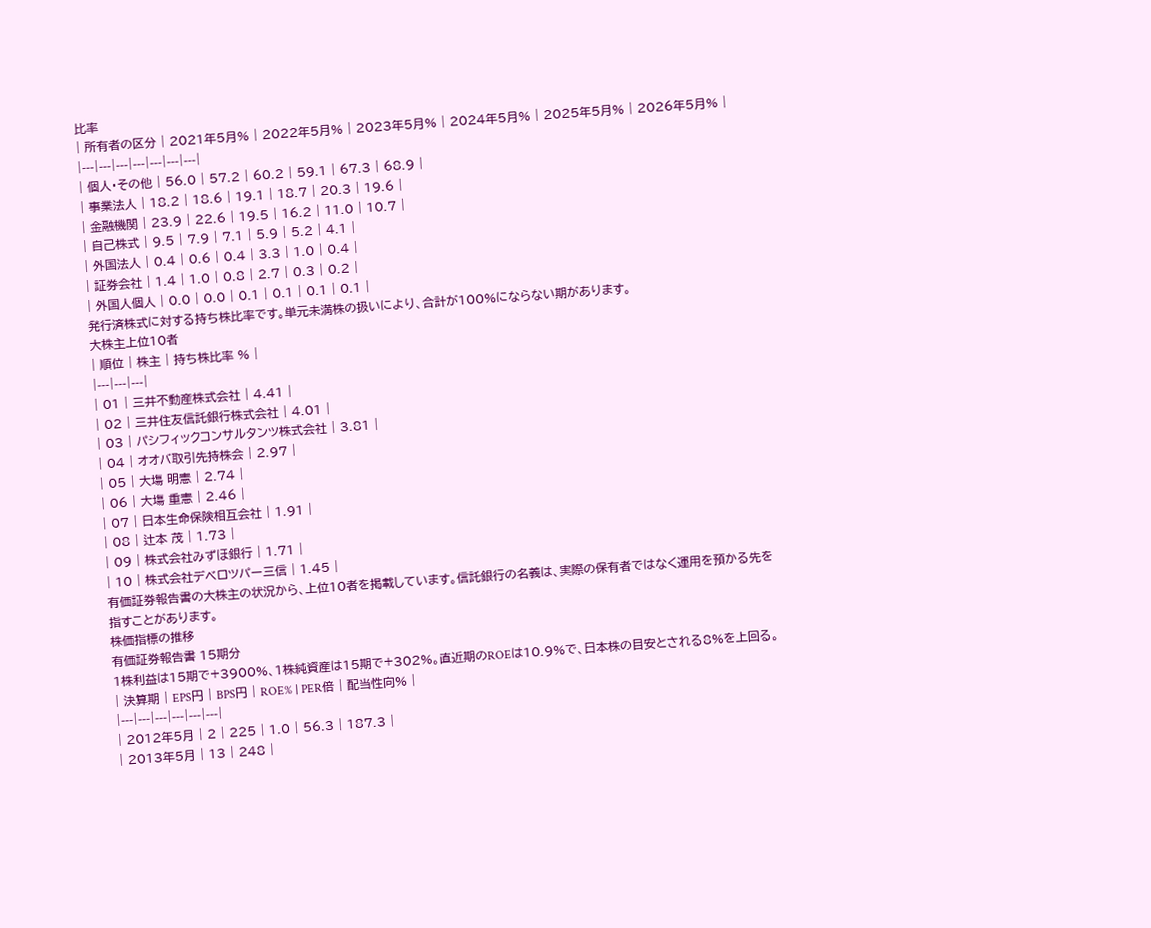比率
| 所有者の区分 | 2021年5月% | 2022年5月% | 2023年5月% | 2024年5月% | 2025年5月% | 2026年5月% |
|---|---|---|---|---|---|---|
| 個人・その他 | 56.0 | 57.2 | 60.2 | 59.1 | 67.3 | 68.9 |
| 事業法人 | 18.2 | 18.6 | 19.1 | 18.7 | 20.3 | 19.6 |
| 金融機関 | 23.9 | 22.6 | 19.5 | 16.2 | 11.0 | 10.7 |
| 自己株式 | 9.5 | 7.9 | 7.1 | 5.9 | 5.2 | 4.1 |
| 外国法人 | 0.4 | 0.6 | 0.4 | 3.3 | 1.0 | 0.4 |
| 証券会社 | 1.4 | 1.0 | 0.8 | 2.7 | 0.3 | 0.2 |
| 外国人個人 | 0.0 | 0.0 | 0.1 | 0.1 | 0.1 | 0.1 |
発行済株式に対する持ち株比率です。単元未満株の扱いにより、合計が100%にならない期があります。
大株主上位10者
| 順位 | 株主 | 持ち株比率 % |
|---|---|---|
| 01 | 三井不動産株式会社 | 4.41 |
| 02 | 三井住友信託銀行株式会社 | 4.01 |
| 03 | パシフィックコンサルタンツ株式会社 | 3.81 |
| 04 | オオバ取引先持株会 | 2.97 |
| 05 | 大塲 明憲 | 2.74 |
| 06 | 大塲 重憲 | 2.46 |
| 07 | 日本生命保険相互会社 | 1.91 |
| 08 | 辻本 茂 | 1.73 |
| 09 | 株式会社みずほ銀行 | 1.71 |
| 10 | 株式会社デベロツパー三信 | 1.45 |
有価証券報告書の大株主の状況から、上位10者を掲載しています。信託銀行の名義は、実際の保有者ではなく運用を預かる先を指すことがあります。
株価指標の推移
有価証券報告書 15期分
1株利益は15期で+3900%、1株純資産は15期で+302%。直近期のROEは10.9%で、日本株の目安とされる8%を上回る。
| 決算期 | EPS円 | BPS円 | ROE% | PER倍 | 配当性向% |
|---|---|---|---|---|---|
| 2012年5月 | 2 | 225 | 1.0 | 56.3 | 187.3 |
| 2013年5月 | 13 | 248 |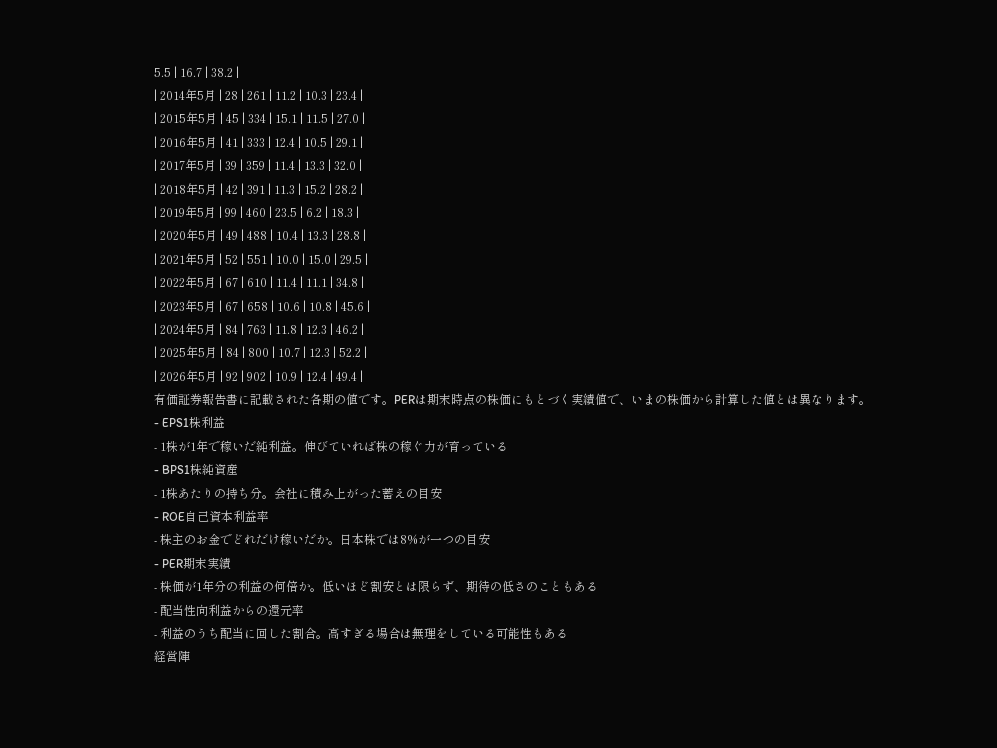5.5 | 16.7 | 38.2 |
| 2014年5月 | 28 | 261 | 11.2 | 10.3 | 23.4 |
| 2015年5月 | 45 | 334 | 15.1 | 11.5 | 27.0 |
| 2016年5月 | 41 | 333 | 12.4 | 10.5 | 29.1 |
| 2017年5月 | 39 | 359 | 11.4 | 13.3 | 32.0 |
| 2018年5月 | 42 | 391 | 11.3 | 15.2 | 28.2 |
| 2019年5月 | 99 | 460 | 23.5 | 6.2 | 18.3 |
| 2020年5月 | 49 | 488 | 10.4 | 13.3 | 28.8 |
| 2021年5月 | 52 | 551 | 10.0 | 15.0 | 29.5 |
| 2022年5月 | 67 | 610 | 11.4 | 11.1 | 34.8 |
| 2023年5月 | 67 | 658 | 10.6 | 10.8 | 45.6 |
| 2024年5月 | 84 | 763 | 11.8 | 12.3 | 46.2 |
| 2025年5月 | 84 | 800 | 10.7 | 12.3 | 52.2 |
| 2026年5月 | 92 | 902 | 10.9 | 12.4 | 49.4 |
有価証券報告書に記載された各期の値です。PERは期末時点の株価にもとづく実績値で、いまの株価から計算した値とは異なります。
- EPS1株利益
- 1株が1年で稼いだ純利益。伸びていれば株の稼ぐ力が育っている
- BPS1株純資産
- 1株あたりの持ち分。会社に積み上がった蓄えの目安
- ROE自己資本利益率
- 株主のお金でどれだけ稼いだか。日本株では8%が一つの目安
- PER期末実績
- 株価が1年分の利益の何倍か。低いほど割安とは限らず、期待の低さのこともある
- 配当性向利益からの還元率
- 利益のうち配当に回した割合。高すぎる場合は無理をしている可能性もある
経営陣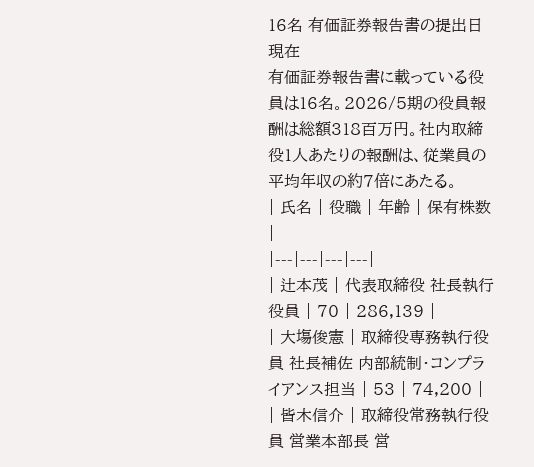16名 有価証券報告書の提出日現在
有価証券報告書に載っている役員は16名。2026/5期の役員報酬は総額318百万円。社内取締役1人あたりの報酬は、従業員の平均年収の約7倍にあたる。
| 氏名 | 役職 | 年齢 | 保有株数 |
|---|---|---|---|
| 辻本茂 | 代表取締役 社長執行役員 | 70 | 286,139 |
| 大塲俊憲 | 取締役専務執行役員 社長補佐 内部統制・コンプライアンス担当 | 53 | 74,200 |
| 皆木信介 | 取締役常務執行役員 営業本部長 営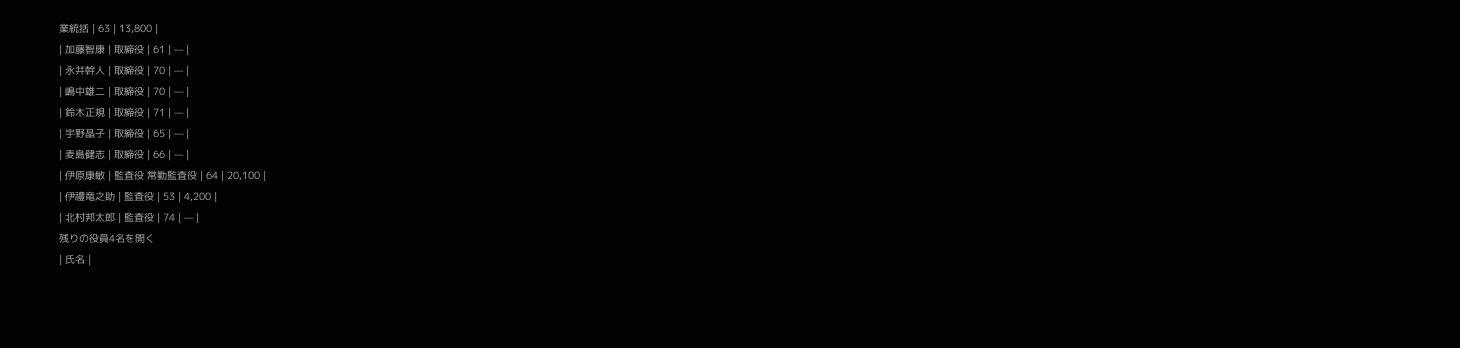業統括 | 63 | 13,800 |
| 加藤智康 | 取締役 | 61 | — |
| 永井幹人 | 取締役 | 70 | — |
| 嶋中雄二 | 取締役 | 70 | — |
| 鈴木正規 | 取締役 | 71 | — |
| 宇野晶子 | 取締役 | 65 | — |
| 麦島健志 | 取締役 | 66 | — |
| 伊原康敏 | 監査役 常勤監査役 | 64 | 20,100 |
| 伊禮竜之助 | 監査役 | 53 | 4,200 |
| 北村邦太郎 | 監査役 | 74 | — |
残りの役員4名を開く
| 氏名 |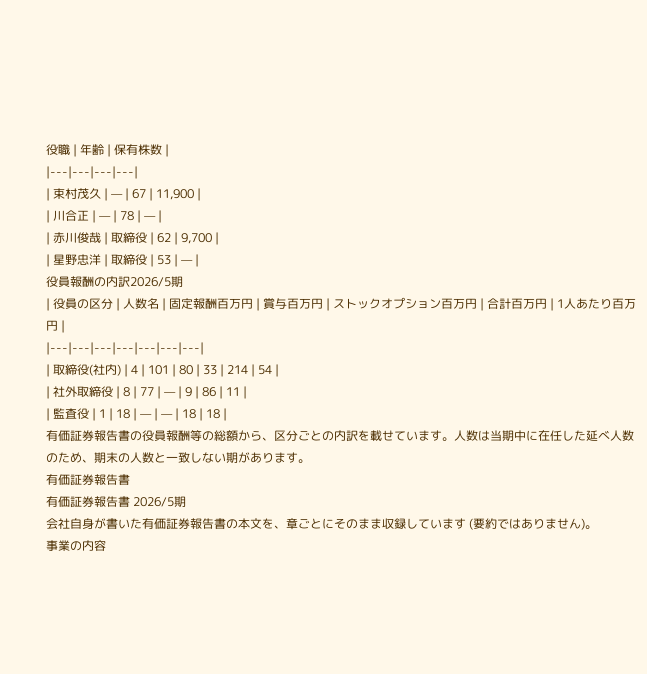役職 | 年齢 | 保有株数 |
|---|---|---|---|
| 束村茂久 | — | 67 | 11,900 |
| 川合正 | — | 78 | — |
| 赤川俊哉 | 取締役 | 62 | 9,700 |
| 星野忠洋 | 取締役 | 53 | — |
役員報酬の内訳2026/5期
| 役員の区分 | 人数名 | 固定報酬百万円 | 賞与百万円 | ストックオプション百万円 | 合計百万円 | 1人あたり百万円 |
|---|---|---|---|---|---|---|
| 取締役(社内) | 4 | 101 | 80 | 33 | 214 | 54 |
| 社外取締役 | 8 | 77 | — | 9 | 86 | 11 |
| 監査役 | 1 | 18 | — | — | 18 | 18 |
有価証券報告書の役員報酬等の総額から、区分ごとの内訳を載せています。人数は当期中に在任した延べ人数のため、期末の人数と一致しない期があります。
有価証券報告書
有価証券報告書 2026/5期
会社自身が書いた有価証券報告書の本文を、章ごとにそのまま収録しています (要約ではありません)。
事業の内容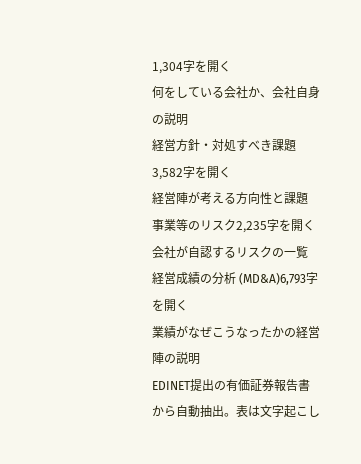1,304字を開く
何をしている会社か、会社自身の説明
経営方針・対処すべき課題3,582字を開く
経営陣が考える方向性と課題
事業等のリスク2,235字を開く
会社が自認するリスクの一覧
経営成績の分析 (MD&A)6,793字を開く
業績がなぜこうなったかの経営陣の説明
EDINET提出の有価証券報告書から自動抽出。表は文字起こし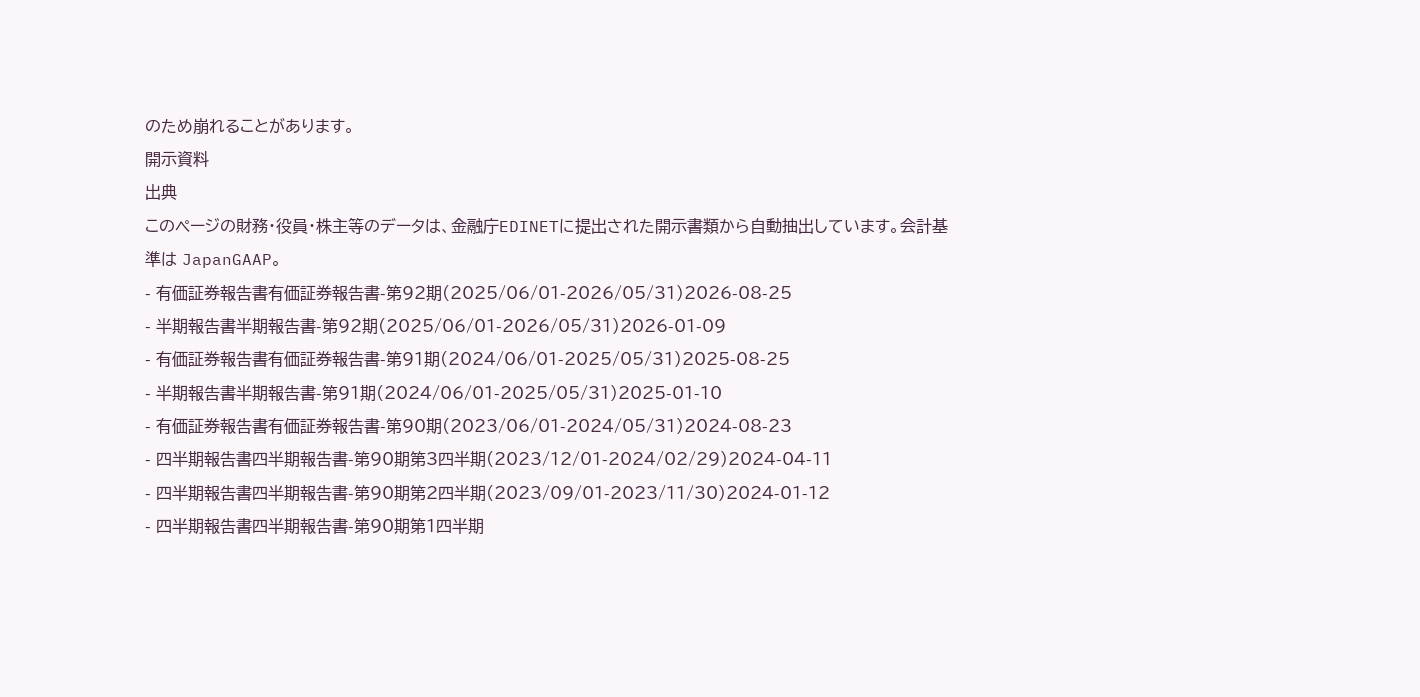のため崩れることがあります。
開示資料
出典
このページの財務・役員・株主等のデータは、金融庁EDINETに提出された開示書類から自動抽出しています。会計基準は JapanGAAP。
- 有価証券報告書有価証券報告書-第92期(2025/06/01-2026/05/31)2026-08-25
- 半期報告書半期報告書-第92期(2025/06/01-2026/05/31)2026-01-09
- 有価証券報告書有価証券報告書-第91期(2024/06/01-2025/05/31)2025-08-25
- 半期報告書半期報告書-第91期(2024/06/01-2025/05/31)2025-01-10
- 有価証券報告書有価証券報告書-第90期(2023/06/01-2024/05/31)2024-08-23
- 四半期報告書四半期報告書-第90期第3四半期(2023/12/01-2024/02/29)2024-04-11
- 四半期報告書四半期報告書-第90期第2四半期(2023/09/01-2023/11/30)2024-01-12
- 四半期報告書四半期報告書-第90期第1四半期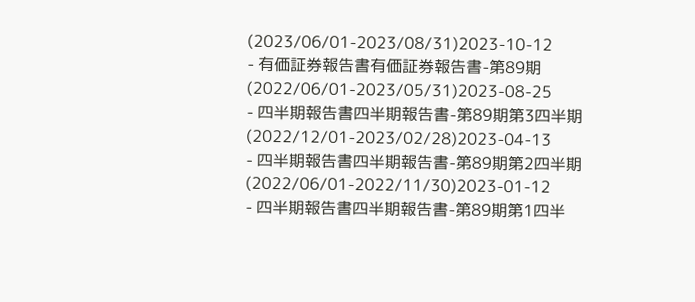(2023/06/01-2023/08/31)2023-10-12
- 有価証券報告書有価証券報告書-第89期(2022/06/01-2023/05/31)2023-08-25
- 四半期報告書四半期報告書-第89期第3四半期(2022/12/01-2023/02/28)2023-04-13
- 四半期報告書四半期報告書-第89期第2四半期(2022/06/01-2022/11/30)2023-01-12
- 四半期報告書四半期報告書-第89期第1四半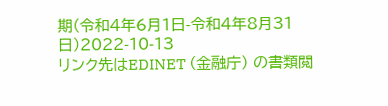期(令和4年6月1日-令和4年8月31日)2022-10-13
リンク先はEDINET (金融庁) の書類閲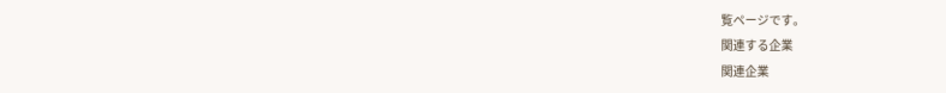覧ページです。
関連する企業
関連企業